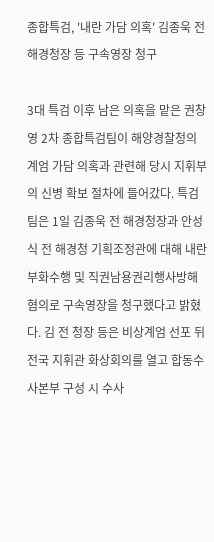종합특검, '내란 가담 의혹' 김종욱 전 해경청장 등 구속영장 청구

3대 특검 이후 남은 의혹을 맡은 권창영 2차 종합특검팀이 해양경찰청의 계엄 가담 의혹과 관련해 당시 지휘부의 신병 확보 절차에 들어갔다. 특검팀은 1일 김종욱 전 해경청장과 안성식 전 해경청 기획조정관에 대해 내란 부화수행 및 직권남용권리행사방해 혐의로 구속영장을 청구했다고 밝혔다. 김 전 청장 등은 비상계엄 선포 뒤 전국 지휘관 화상회의를 열고 합동수사본부 구성 시 수사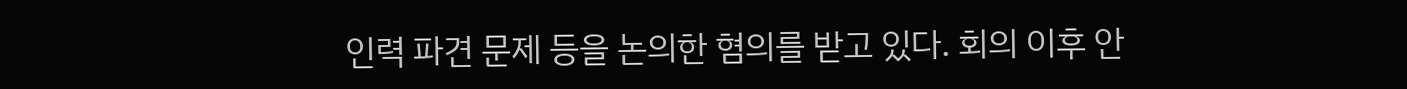인력 파견 문제 등을 논의한 혐의를 받고 있다. 회의 이후 안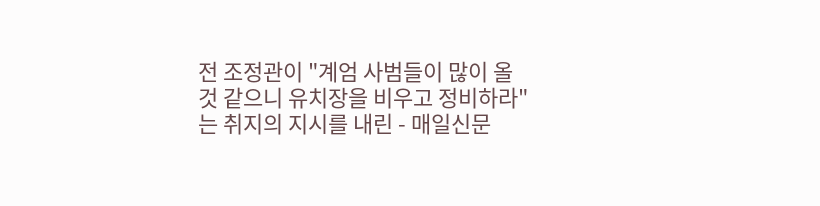전 조정관이 "계엄 사범들이 많이 올 것 같으니 유치장을 비우고 정비하라"는 취지의 지시를 내린 - 매일신문